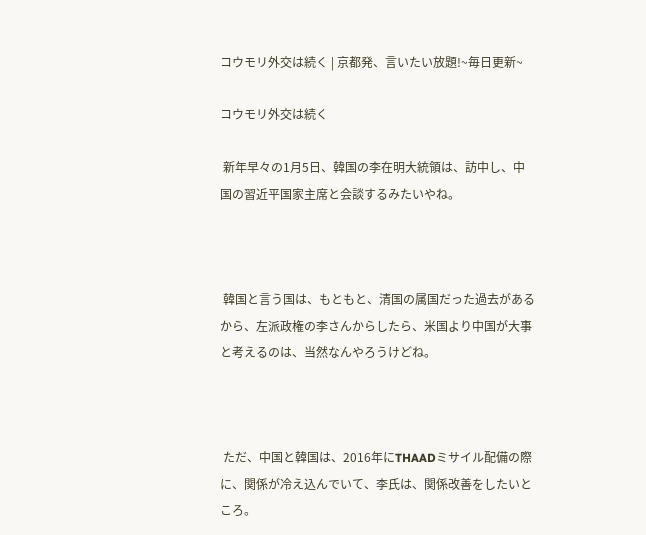コウモリ外交は続く | 京都発、言いたい放題!~毎日更新~

コウモリ外交は続く

 新年早々の1月5日、韓国の李在明大統領は、訪中し、中国の習近平国家主席と会談するみたいやね。



 韓国と言う国は、もともと、清国の属国だった過去があるから、左派政権の李さんからしたら、米国より中国が大事と考えるのは、当然なんやろうけどね。



 ただ、中国と韓国は、2016年にTHAADミサイル配備の際に、関係が冷え込んでいて、李氏は、関係改善をしたいところ。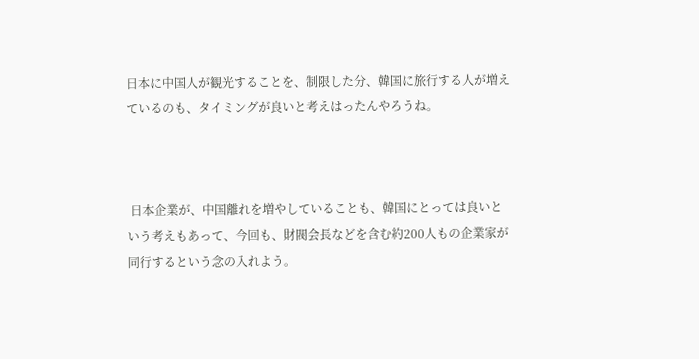日本に中国人が観光することを、制限した分、韓国に旅行する人が増えているのも、タイミングが良いと考えはったんやろうね。



 日本企業が、中国離れを増やしていることも、韓国にとっては良いという考えもあって、今回も、財閥会長などを含む約200人もの企業家が同行するという念の入れよう。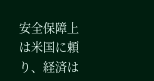安全保障上は米国に頼り、経済は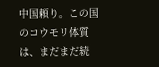中国頼り。この国のコウモリ体質は、まだまだ続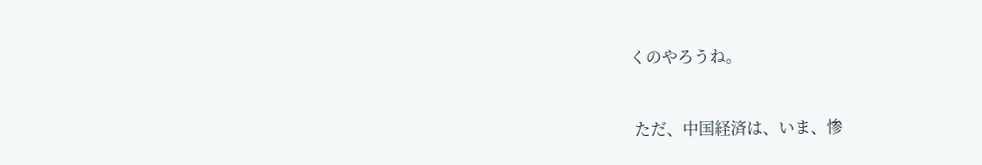くのやろうね。



 ただ、中国経済は、いま、惨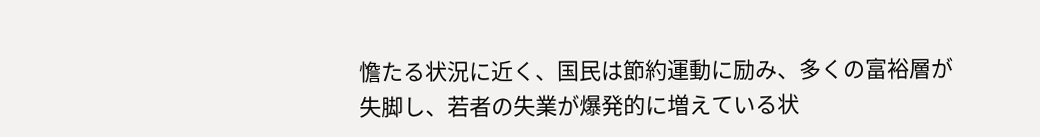憺たる状況に近く、国民は節約運動に励み、多くの富裕層が失脚し、若者の失業が爆発的に増えている状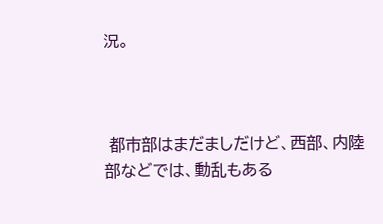況。



 都市部はまだましだけど、西部、内陸部などでは、動乱もある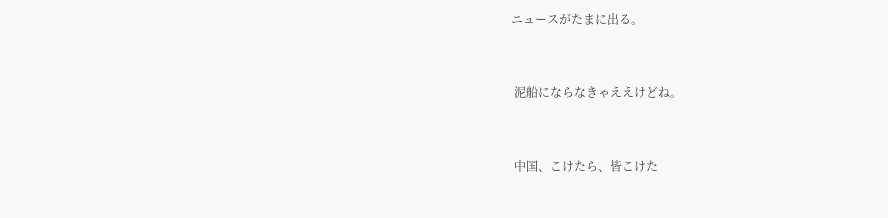ニュースがたまに出る。



 泥船にならなきゃええけどね。



 中国、こけたら、皆こけた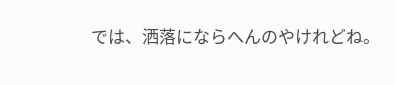では、洒落にならへんのやけれどね。